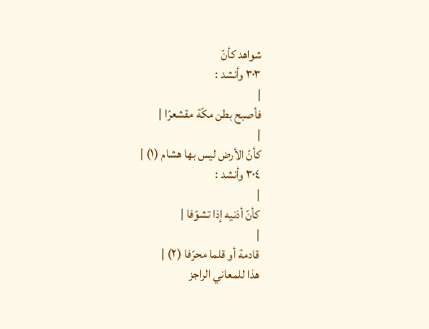شواهد كأنّ
٣٠٣ وأنشد :
|
فأصبح بطن مكّة مقشعرّا |
|
كأنّ الأرض ليس بها هشام (١) |
٣٠٤ وأنشد :
|
كأنّ أذنيه إذا تشوّفا |
|
قادمة أو قلما محرّفا (٢) |
هذا للمعاني الراجز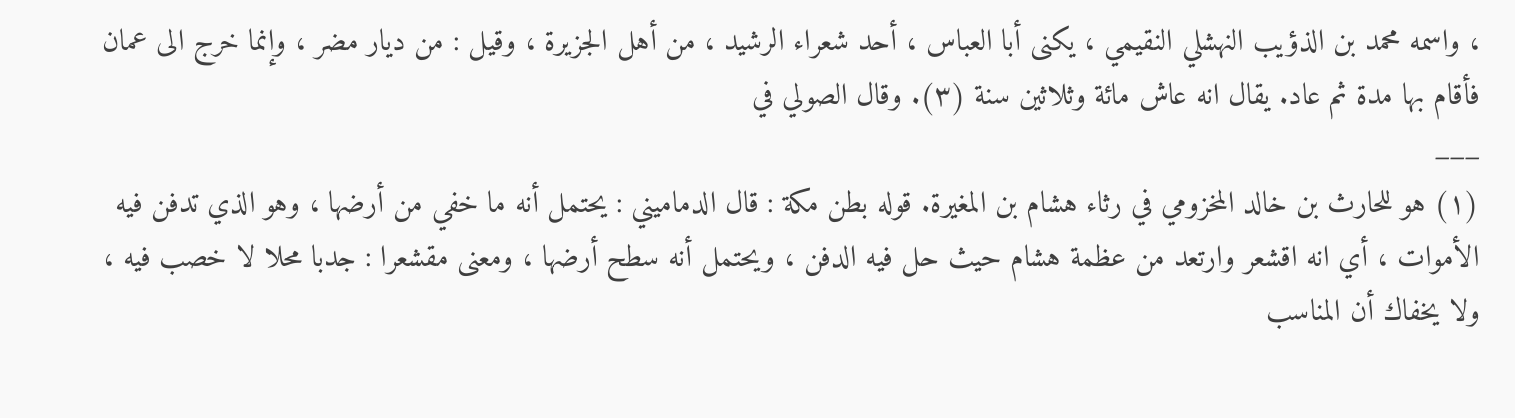، واسمه محمد بن الذؤيب النهشلي النقيمي ، يكنى أبا العباس ، أحد شعراء الرشيد ، من أهل الجزيرة ، وقيل : من ديار مضر ، وإنما خرج الى عمان فأقام بها مدة ثم عاد. يقال انه عاش مائة وثلاثين سنة (٣). وقال الصولي في
___
(١) هو للحارث بن خالد المخزومي في رثاء هشام بن المغيرة. قوله بطن مكة : قال الدماميني : يحتمل أنه ما خفي من أرضها ، وهو الذي تدفن فيه الأموات ، أي انه اقشعر وارتعد من عظمة هشام حيث حل فيه الدفن ، ويحتمل أنه سطح أرضها ، ومعنى مقشعرا : جدبا محلا لا خصب فيه ، ولا يخفاك أن المناسب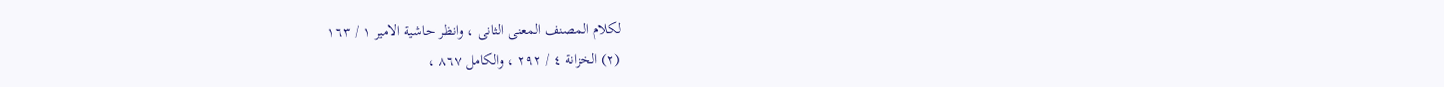لكلام المصنف المعنى الثانى ، وانظر حاشية الامير ١ / ١٦٣
(٢) الخزانة ٤ / ٢٩٢ ، والكامل ٨٦٧ ،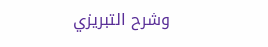وشرح التبريزي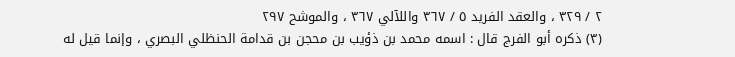٢ / ٣٢٩ ، والعقد الفريد ٥ / ٣٦٧ واللآلي ٣٦٧ ، والموشح ٢٩٧
(٣) ذكره أبو الفرج قال : اسمه محمد بن ذؤيب بن محجن بن قدامة الحنظلي البصري ، وإنما قيل له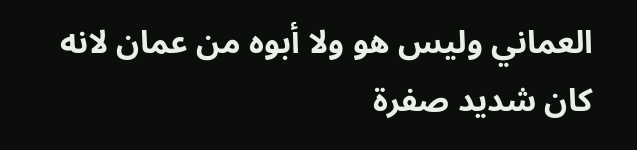العماني وليس هو ولا أبوه من عمان لانه كان شديد صفرة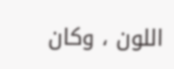اللون ، وكان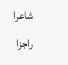شاعرا راجزا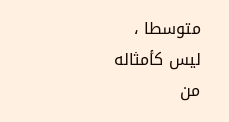متوسطا ، ليس كأمثاله من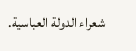شعراء الدولة العباسية.